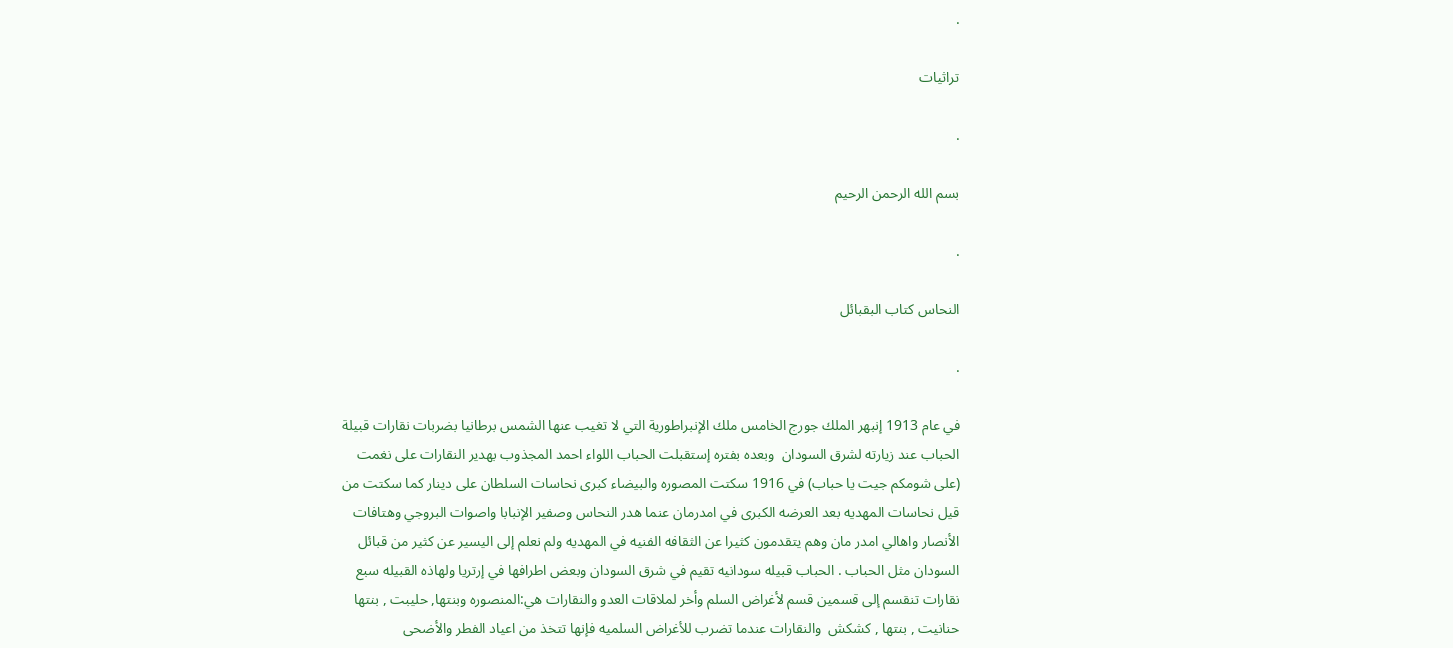.

تراثيات

.

بسم الله الرحمن الرحيم

.

النحاس كتاب البقبائل

.

في عام 1913 إنبهر الملك جورج الخامس ملك الإنبراطورية التي لا تغيب عنها الشمس برطانيا بضربات نقارات قبيلة الحباب عند زيارته لشرق السودان  وبعده بفتره إستقبلت الحباب اللواء احمد المجذوب بهدير النقارات على نغمت (على شومكم جيت يا حباب) في 1916 سكتت المصوره والبيضاء كبرى نحاسات السلطان على دينار كما سكتت من قيل نحاسات المهديه بعد العرضه الكبرى في امدرمان عنما هدر النحاس وصفير الإنبابا واصوات البروجي وهتافات الأنصار واهالي امدر مان وهم يتقدمون كثيرا عن الثقافه الفنيه في المهديه ولم نعلم إلى اليسير عن كثير من قبائل السودان مثل الحباب . الحباب قبيله سودانيه تقيم في شرق السودان وبعض اطرافها في إرتريا ولهاذه القبيله سبع نقارات تنقسم إلى قسمين قسم لأغراض السلم وأخر لملاقات العدو والنقارات هي:المنصوره وبنتها, حليبت , بنتها حنانيت , بنتها , كشكش  والنقارات عندما تضرب للأغراض السلميه فإنها تتخذ من اعياد الفطر والأضحى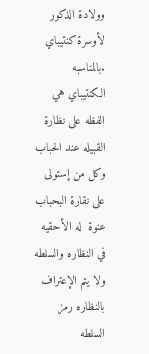وولادة الذكور لأوسرة كنتيباي .بالمناسبه الكنتيباي هي الفظه على نظارة القبيله عند الحباب وكل من إستولى على نقارة البحباب عنوة  له الأحقيه في النظاره والسلطه ولا يتم الإعتراف بالنظاره رمز السلطه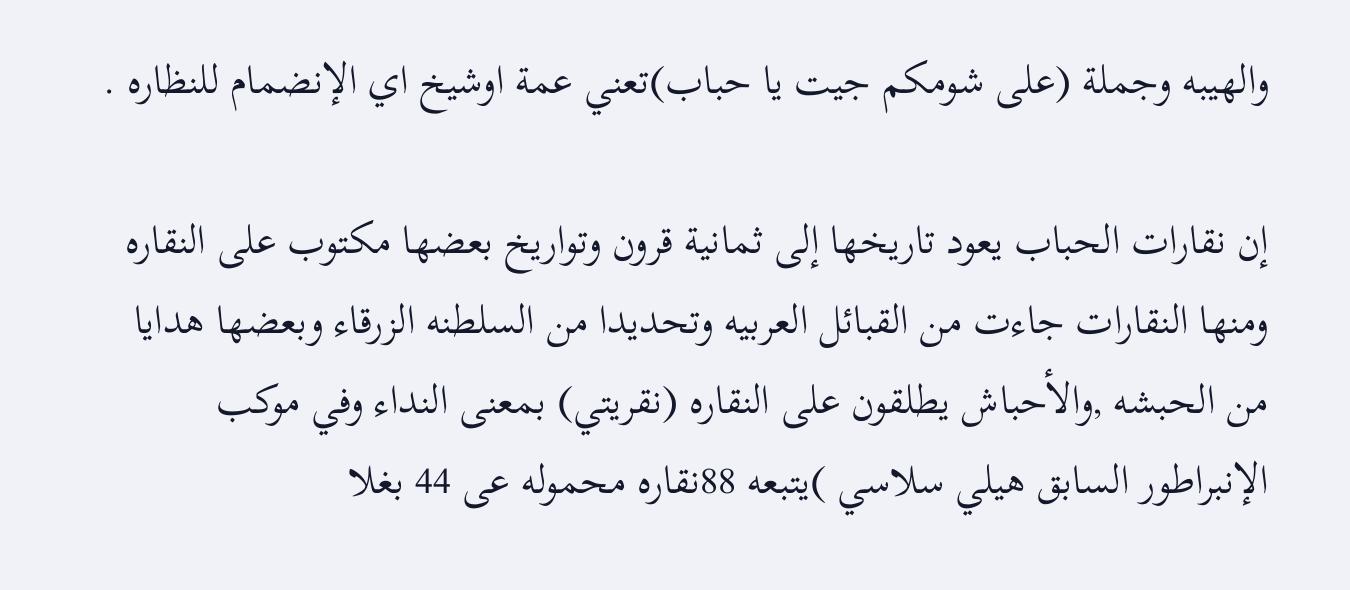والهيبه وجملة (على شومكم جيت يا حباب)تعني عمة اوشيخ اي الإنضمام للنظاره .

إن نقارات الحباب يعود تاريخها إلى ثمانية قرون وتواريخ بعضها مكتوب على النقاره ومنها النقارات جاءت من القبائل العربيه وتحديدا من السلطنه الزرقاء وبعضها هدايا من الحبشه ,والأحباش يطلقون على النقاره (نقريتي) بمعنى النداء وفي موكب الإنبراطور السابق هيلي سلاسي )يتبعه 88نقاره محموله عى 44 بغلا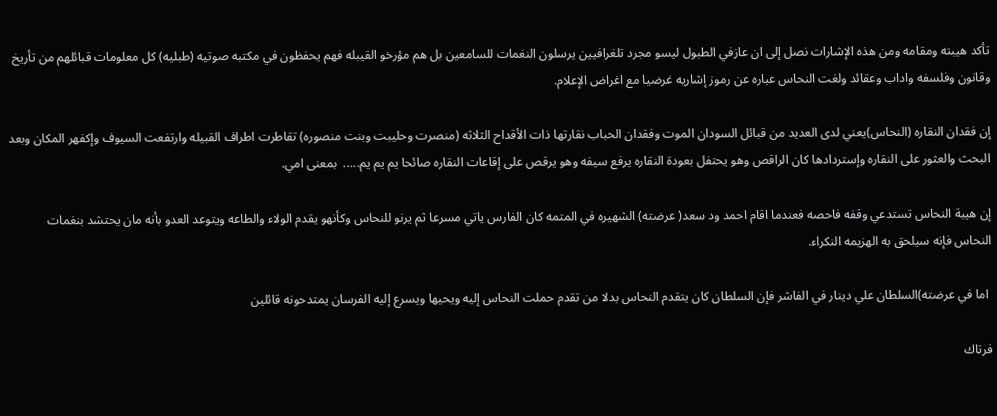تأكد هيبته ومقامه ومن هذه الإشارات نصل إلى ان عازفي الطبول ليسو مجرد تلغرافيين يرسلون النغمات للسامعين بل هم مؤرخو القيبله فهم يحفظون في مكتبه صوتيه (طبليه) كل معلومات قبائلهم من تأريخ وقانون وفلسفه واداب وعقائد ولغت النحاس عباره عن رموز إشاريه غرضيا مع اغراض الإعلام.

إن فقدان النقاره (النحاس)يعني لدى العديد من قبائل السودان الموت وفقدان الحباب نقارتها ذات الأقداح الثلاثه (منصرت وحليبت وبنت منصوره) تقاطرت اطراف القبيله وارتفعت السيوف وإكفهر المكان وبعد البحث والعثور على النقاره وإستردادها كان الراقص وهو يحتفل بعودة النقاره يرفع سيفه وهو يرقص على إقاعات النقاره صائحا يم يم يم.....  بمعنى امي.

إن هيبة النحاس تستدعي وقفه فاحصه فعندما اقام احمد ود سعد( عرضته) الشهيره في المتمه كان الفارس ياتي مسرعا ثم يرنو للنحاس وكأنهو يقدم الولاء والطاعه ويتوعد العدو بأنه مان يحتشد بنغمات النحاس فإنه سيلحق به الهزيمه النكراء.

 اما في عرضته)السلطان علي دينار في الفاشر فإن السلطان كان يتقدم النحاس بدلا من تقدم حملت النحاس إليه ويحيها ويسرع إليه الفرسان يمتدحونه قائلين

فرتاك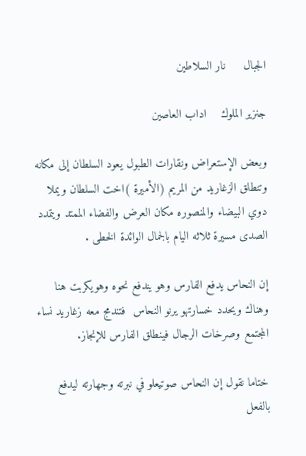الجبال     نار السلاطين

جنزير الملوك    اداب العاصين

وبعض الإستعراض ونقارات الطبول يعود السلطان إلى مكانه وتنطلق الزغاريد من المريم (الأميرة )اخت السلطان ويملا دوي البيضاء والمنصوره مكان العرض والفضاء الممتد ويتمدد الصدى مسيرة ثلاثه اليام بالجمال الوائدة الخطى .

إن النحاس يدفع الفارس وهو يندفع نحوه وهويكربت هنا وهناك ويحدد خسارتهو يرنو النحاس  فتندمج معه زغاريد نساء المجتمع وصرخات الرجال فينطلق الفارس للإنجاز.

ختاما نقول إن النحاس صوتيعلو في نبرته وجهارته ليدفع بالفعل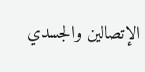الإتصالين والجسدي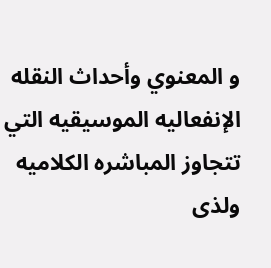و المعنوي وأحداث النقله الإنفعاليه الموسيقيه التي تتجاوز المباشره الكلاميه ولذى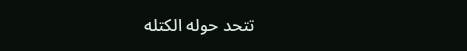تتحد حوله الكتله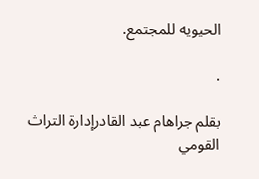الحيويه للمجتمع.

.

بقلم جراهام عبد القادرإدارة التراث القومي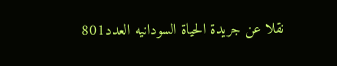نقلا عن جريدة الحياة السودانيه العدد801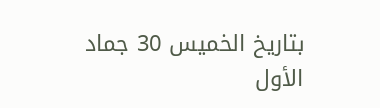بتاريخ الخميس 30 جماد الأول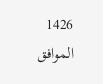1426            الموافق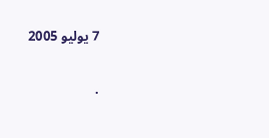7 يوليو 2005

.